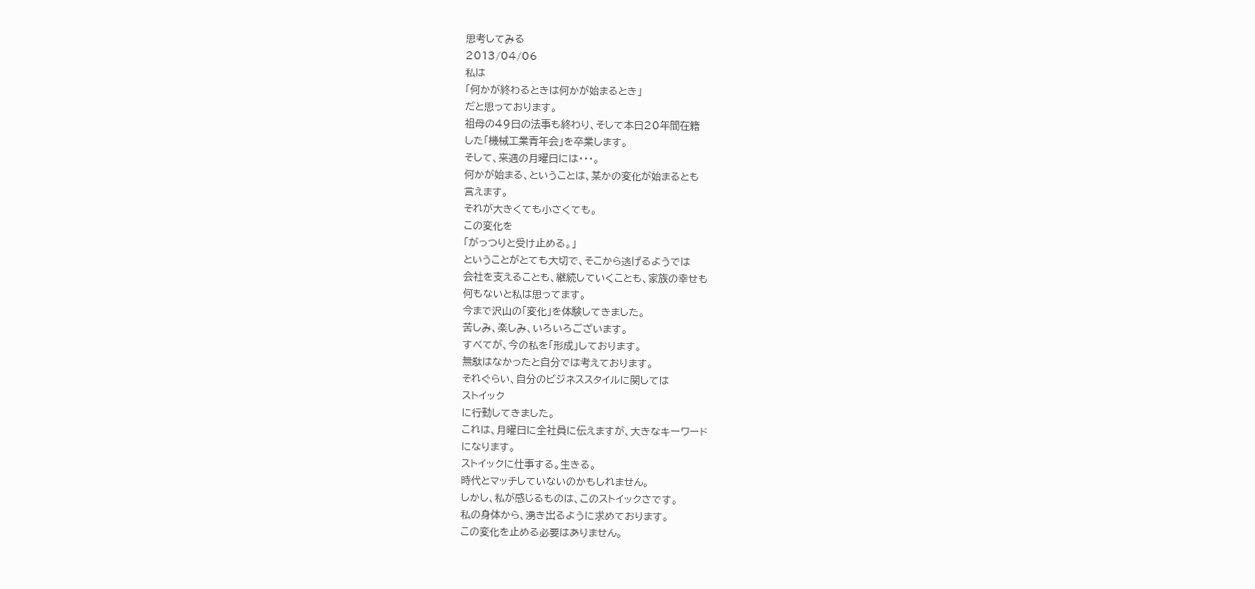思考してみる
2013/04/06
私は
「何かが終わるときは何かが始まるとき」
だと思っております。
祖母の49日の法事も終わり、そして本日20年間在籍
した「機械工業青年会」を卒業します。
そして、来週の月曜日には・・・。
何かが始まる、ということは、某かの変化が始まるとも
言えます。
それが大きくても小さくても。
この変化を
「がっつりと受け止める。」
ということがとても大切で、そこから逃げるようでは
会社を支えることも、継続していくことも、家族の幸せも
何もないと私は思ってます。
今まで沢山の「変化」を体験してきました。
苦しみ、楽しみ、いろいろございます。
すべてが、今の私を「形成」しております。
無駄はなかったと自分では考えております。
それぐらい、自分のビジネススタイルに関しては
ストイック
に行動してきました。
これは、月曜日に全社員に伝えますが、大きなキーワード
になります。
ストイックに仕事する。生きる。
時代とマッチしていないのかもしれません。
しかし、私が感じるものは、このストイックさです。
私の身体から、湧き出るように求めております。
この変化を止める必要はありません。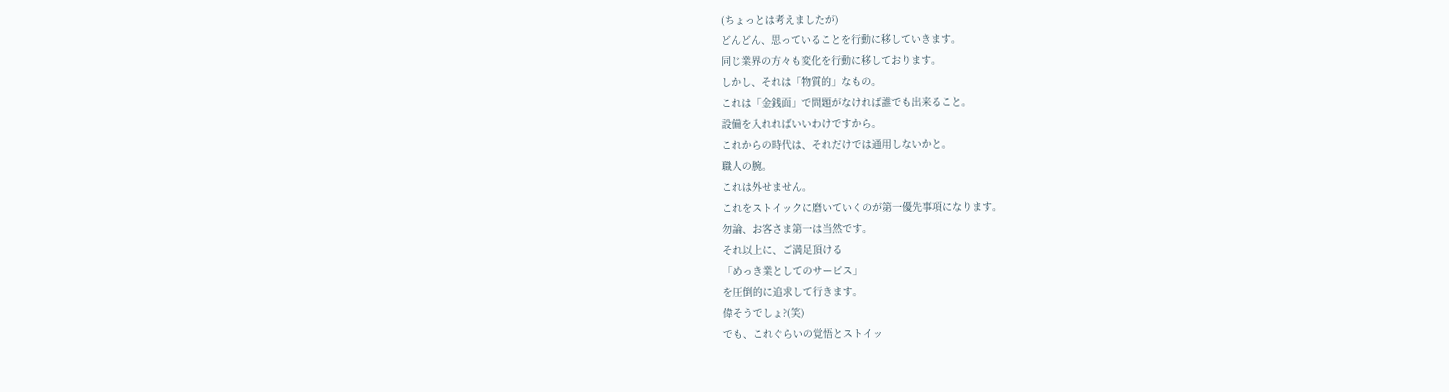(ちょっとは考えましたが)
どんどん、思っていることを行動に移していきます。
同じ業界の方々も変化を行動に移しております。
しかし、それは「物質的」なもの。
これは「金銭面」で問題がなければ誰でも出来ること。
設備を入れればいいわけですから。
これからの時代は、それだけでは通用しないかと。
職人の腕。
これは外せません。
これをストイックに磨いていくのが第一優先事項になります。
勿論、お客さま第一は当然です。
それ以上に、ご満足頂ける
「めっき業としてのサービス」
を圧倒的に追求して行きます。
偉そうでしょ?(笑)
でも、これぐらいの覚悟とストイッ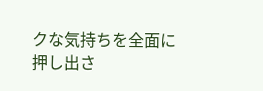クな気持ちを全面に
押し出さ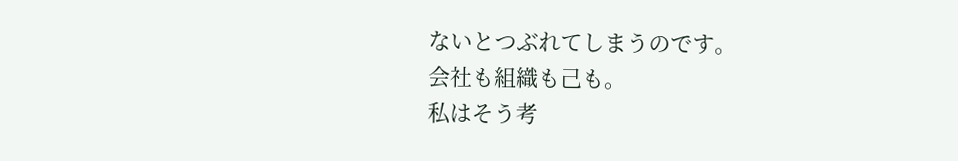ないとつぶれてしまうのです。
会社も組織も己も。
私はそう考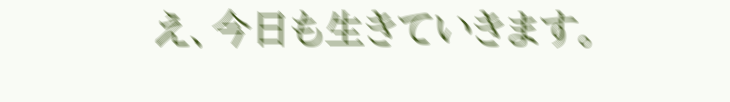え、今日も生きていきます。